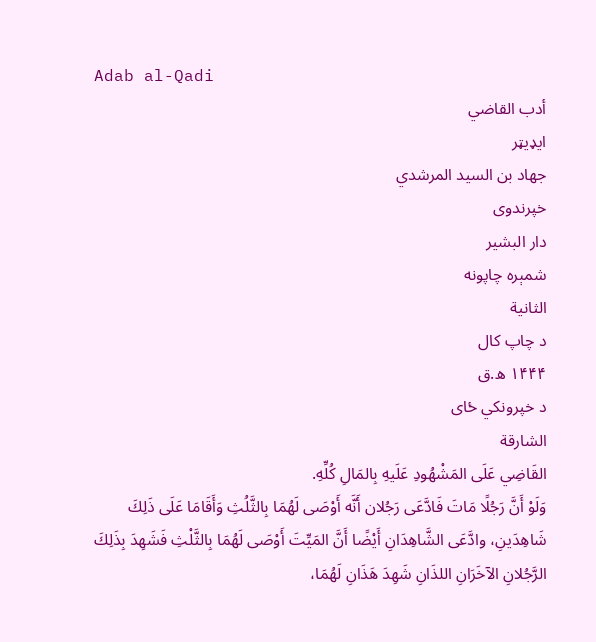Adab al-Qadi
أدب القاضي
ایډیټر
جهاد بن السيد المرشدي
خپرندوی
دار البشير
شمېره چاپونه
الثانية
د چاپ کال
۱۴۴۴ ه.ق
د خپرونکي ځای
الشارقة
القَاضِي عَلَى المَشْهُودِ عَلَيهِ بِالمَالِ كُلِّهِ.
وَلَوْ أَنَّ رَجُلًا مَاتَ فَادَّعَى رَجُلان أَنَّه أَوْصَى لَهُمَا بِالثَّلُثِ وَأَقَامَا عَلَى ذَلِكَ شَاهِدَينِ، وادَّعَى الشَّاهِدَانِ أَيْضًا أَنَّ المَيِّتَ أَوْصَى لَهُمَا بِالثَّلْثِ فَشَهِدَ بِذَلِكَ الرَّجُلانِ الآخَرَانِ اللذَانِ شَهِدَ هَذَانِ لَهُمَا،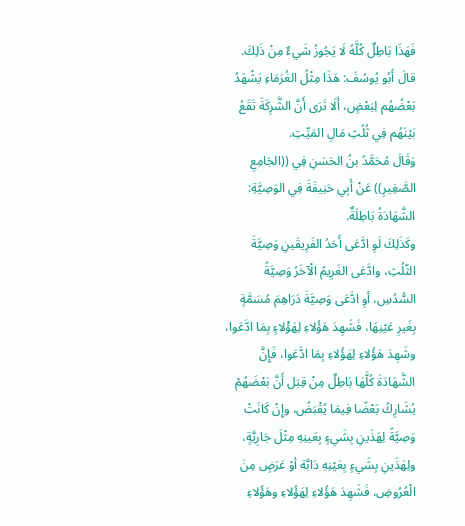فَهَذَا بَاطِلٌ كُلَّهُ لَا يَجُوزُ شَيءٌ مِنْ ذَلِكَ.
قالَ أَبُو يُوسُفَ: هَذَا مِثْلُ الغُرَمَاءِ يَشْهَدُ بَعْضُهُم لِبَعْضٍ، أَلَا تَرَى أَنَّ الشَّرِكَةَ تَقَعُ بَيْنَهُم فِي ثُلُثِ مَالِ المَيِّتِ.
وَقَالَ مُحَمَّدُ بنُ الحَسَنِ فِي ((الجَامِعِ الصَّغِيرِ)) عَنْ أَبِي حَنِيفَةَ فِي الوَصِيَّةِ: الشَّهَادَةُ بَاطِلَةٌ.
وكَذَلِكَ لَوِ ادَّعَى أَحَدُ الفَرِيقَينِ وَصِيَّةَ الثّلُثِ، وادَّعَى الغَرِيمُ الْآخَرُ وَصِيَّةً السُّدُسِ، أوِ ادَّعَى وَصِيَّةَ دَرَاهِمَ مُسَمَّةٍ بِغَيرِ عَيْنِهَا، فَشَهِدَ هَؤُلاءِ لِهَؤْلاءٍ بِمَا ادَّعَوا، وشَهِدَ هَؤُلاءِ لِهَؤُلاءِ بِمَا ادَّعَوا، فَإِنَّ الشَّهَادَةَ كُلَّهَا بَاطِلٌ مِنْ قِبَل أَنَّ بَعْضَهُمْ يُشَارِكُ بَعْضًا فِيمَا يُقْبَضُ، وإِنْ كَانَتْ وَصِيَّةً لِهَذَينِ بِشَيءٍ بِعَينِهِ مِثْلَ جَارِيَّةٍ، ولِهَذَينِ بِشَيءٍ بِعَيْنِهِ دَابَّة أوْ عَرَضٍ مِنَ الْعُرُوضِ، فَشَهِدَ هَؤُلاءِ لِهَؤُلاءِ وهَؤُلاءِ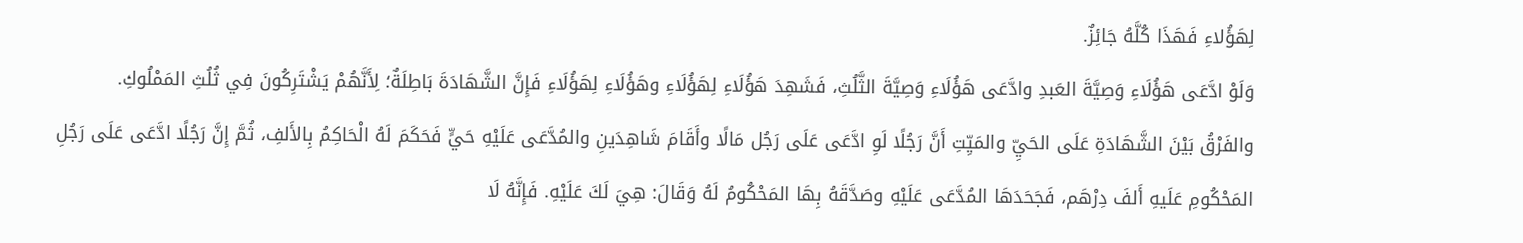لِهَؤُلاءِ فَهَذَا كُلَّهُ جَائِزٌ.
وَلَوْ ادَّعَى هَؤُلَاءِ وَصِيَّةَ العَبدِ وادَّعَى هَؤُلَاءِ وَصِيَّةَ الثَّلُثِ، فَشَهِدَ هَؤُلَاءِ لِهَؤُلَاءِ وهَؤُلَاءِ لِهَؤُلَاءِ فَإِنَّ الشَّهَادَةَ بَاطِلَةٌ؛ لِأَنَّهُمْ يَشْتَرِكُونَ فِي ثُلُثِ المَمْلُوكِ.
والفَرْقُ بَيْنَ الشَّهَادَةِ عَلَى الحَيِّ والمَيِّتِ أَنَّ رَجُلًا لَوِ ادَّعَى عَلَى رَجُل مَالًا وأَقَامَ شَاهِدَينِ والمُدَّعَى عَلَيْهِ حَيٍّ فَحَكَمَ لَهُ الْحَاكِمُ بِالأَلفِ، ثُمَّ إِنَّ رَجُلًا ادَّعَى عَلَى رَجُلِ المَحْكُومِ عَلَيهِ أَلفَ دِرْهَم، فَجَحَدَهَا المُدَّعَى عَلَيْهِ وصَدَّقَهُ بِهَا المَحْكُومُ لَهُ وَقَالَ: هِيَ لَكَ عَلَيْهِ. فَإِنَّهُ لَا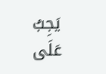يَجِبُ عَلَى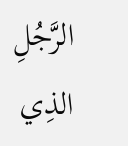الرَّجُلِ الذِي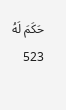حَكَمَ لَهُ
523